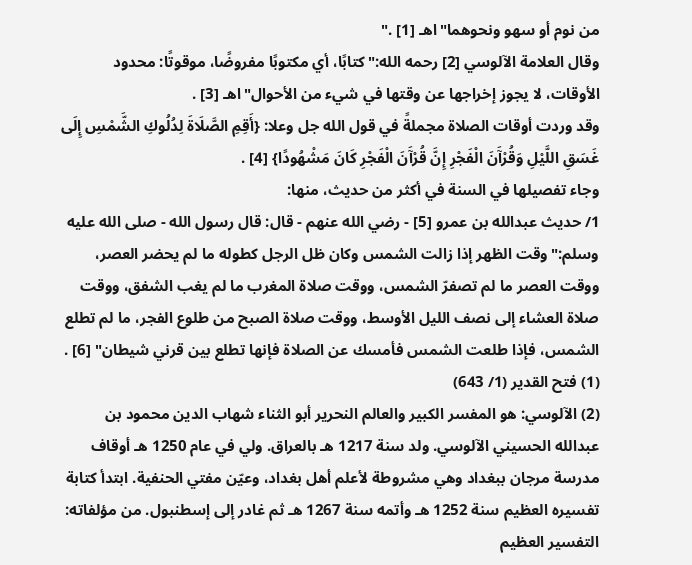من نوم أو سهو ونحوهما"اهـ [1] ."
وقال العلامة الآلوسي [2] رحمه الله:"كتابًا، أي مكتوبًا مفروضًا، موقوتًا: محدود الأوقات، لا يجوز إخراجها عن وقتها في شيء من الأحوال"اهـ [3] .
وقد وردت أوقات الصلاة مجملةً في قول الله جل وعلا: {أَقِمِ الصَّلَاةَ لِدُلُوكِ الشَّمْسِ إِلَى غَسَقِ اللَّيْلِ وَقُرْآَنَ الْفَجْرِ إِنَّ قُرْآَنَ الْفَجْرِ كَانَ مَشْهُودًا} [4] .
وجاء تفصيلها في السنة في أكثر من حديث، منها:
1/ حديث عبدالله بن عمرو [5] - رضي الله عنهم - قال: قال رسول الله - صلى الله عليه وسلم:"وقت الظهر إذا زالت الشمس وكان ظل الرجل كطوله ما لم يحضر العصر، ووقت العصر ما لم تصفرّ الشمس، ووقت صلاة المغرب ما لم يغب الشفق، ووقت صلاة العشاء إلى نصف الليل الأوسط، ووقت صلاة الصبح من طلوع الفجر، ما لم تطلع الشمس، فإذا طلعت الشمس فأمسك عن الصلاة فإنها تطلع بين قرني شيطان" [6] .
(1) فتح القدير (1/ 643)
(2) الآلوسي: هو المفسر الكبير والعالم النحرير أبو الثناء شهاب الدين محمود بن عبدالله الحسيني الآلوسي. ولد سنة 1217 هـ بالعراق. ولي في عام 1250 هـ أوقاف مدرسة مرجان ببغداد وهي مشروطة لأعلم أهل بغداد، وعيّن مفتي الحنفية. ابتدأ كتابة تفسيره العظيم سنة 1252 هـ وأتمه سنة 1267 هـ ثم غادر إلى إسطنبول. من مؤلفاته: التفسير العظيم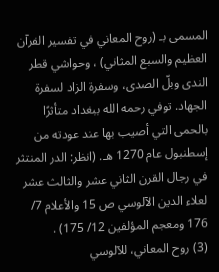المسمى بـ (روح المعاني في تفسير الفرآن العظيم والسبع المثاني) ، وحواشي قطر الندى وبلّ الصدى، وسفرة الزاد لسفرة الجهاد. توفي رحمه الله ببغداد متأثرًا بالحمى التي أصيب بها عند عودته من إسطنبول عام 1270 هـ. (انظر: الدر المنتثر في رجال القرن الثاني عشر والثالث عشر لعلاء الدين الآلوسي ص 15 والأعلام 7/ 176 ومعجم المؤلفين 12/ 175) .
(3) روح المعاني، للآلوسي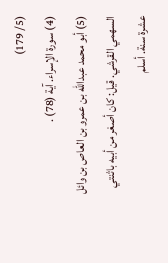(5/ 179)
(4) سورة الإسراء. آية (78) .
(5) أبو محمد عبدالله بن عمرو بن العاص بن وائل السهمي القرشي. قيل: كان أصغر من أبيه باثنتي عشرة سنة. أسلم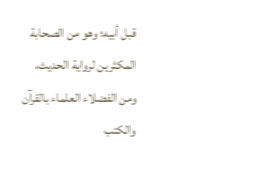قبل أبيه؛ وهو من الصحابة المكثرين لرواية الحديث، ومن الفضلاء العلماء بالقرآن والكتب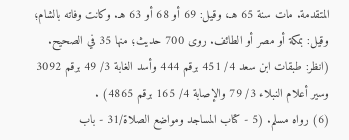المتقدمة. مات سنة 65 هـ، وقيل: 69 أو 68 أو 63 هـ. وكانت وفاته بالشام؛ وقيل: بمكة أو مصر أو الطائف. روى 700 حديث؛ منها 35 في الصحيح. (انظر: طبقات ابن سعد 4/ 451 برقم 444 وأسد الغابة 3/ 49 برقم 3092 وسير أعلام النبلاء 3/ 79 والإصابة 4/ 165 برقم 4865) .
(6) رواه مسلم. (5 - كتاب المساجد ومواضع الصلاة/31 - باب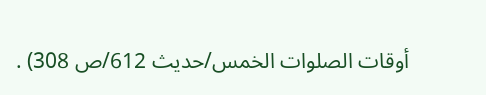أوقات الصلوات الخمس/حديث 612/ص 308) .